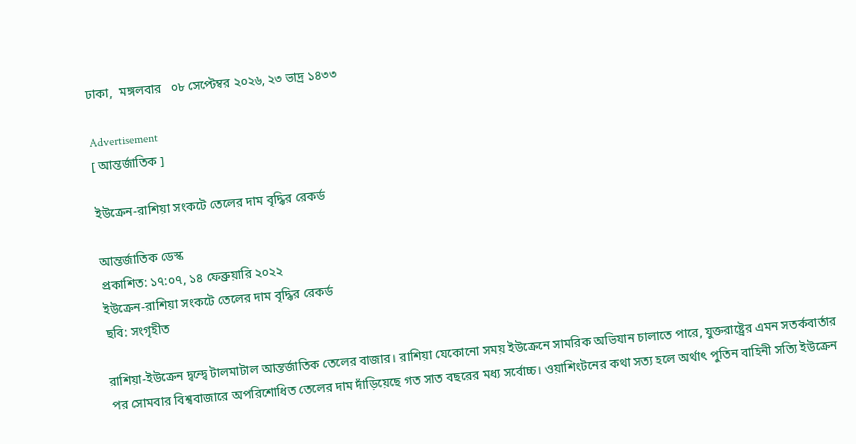ঢাকা,  মঙ্গলবার   ০৮ সেপ্টেম্বর ২০২৬, ২৩ ভাদ্র ১৪৩৩

Advertisement
[ আন্তর্জাতিক ]

ইউক্রেন-রাশিয়া সংকটে তেলের দাম বৃদ্ধির রেকর্ড

আন্তর্জাতিক ডেস্ক
প্রকাশিত: ১৭:০৭, ১৪ ফেব্রুয়ারি ২০২২
ইউক্রেন-রাশিয়া সংকটে তেলের দাম বৃদ্ধির রেকর্ড
ছবি: সংগৃহীত

রাশিয়া-ইউক্রেন দ্বন্দ্বে টালমাটাল আন্তর্জাতিক তেলের বাজার। রাশিয়া যেকোনো সময় ইউক্রেনে সামরিক অভিযান চালাতে পারে, যুক্তরাষ্ট্রের এমন সতর্কবার্তার পর সোমবার বিশ্ববাজারে অপরিশোধিত তেলের দাম দাঁড়িয়েছে গত সাত বছরের মধ্য সর্বোচ্চ। ওয়াশিংটনের কথা সত্য হলে অর্থাৎ পুতিন বাহিনী সত্যি ইউক্রেন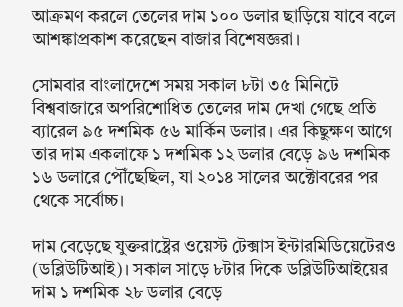আক্রমণ করলে তেলের দাম ১০০ ডলার ছাড়িয়ে যাবে বলে আশঙ্কাপ্রকাশ করেছেন বাজার বিশেষজ্ঞরা।

সোমবার বাংলাদেশে সময় সকাল ৮টা ৩৫ মিনিটে বিশ্ববাজারে অপরিশোধিত তেলের দাম দেখা গেছে প্রতি ব্যারেল ৯৫ দশমিক ৫৬ মার্কিন ডলার। এর কিছুক্ষণ আগে তার দাম একলাফে ১ দশমিক ১২ ডলার বেড়ে ৯৬ দশমিক ১৬ ডলারে পৌঁছেছিল, যা ২০১৪ সালের অক্টোবরের পর থেকে সর্বোচ্চ।

দাম বেড়েছে যুক্তরাষ্ট্রের ওয়েস্ট টেক্সাস ইন্টারমিডিয়েটেরও (ডব্লিউটিআই)। সকাল সাড়ে ৮টার দিকে ডব্লিউটিআইয়ের দাম ১ দশমিক ২৮ ডলার বেড়ে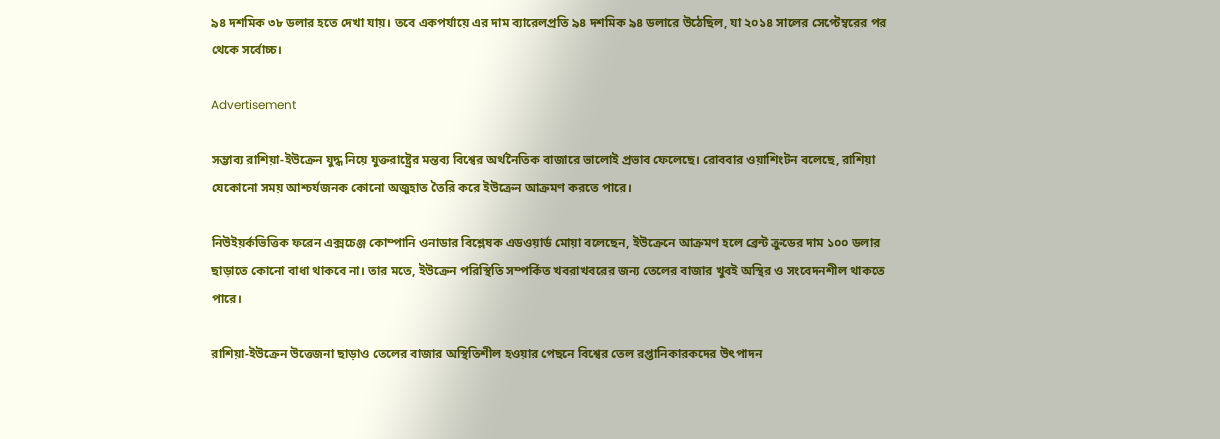৯৪ দশমিক ৩৮ ডলার হতে দেখা যায়। তবে একপর্যায়ে এর দাম ব্যারেলপ্রতি ৯৪ দশমিক ৯৪ ডলারে উঠেছিল, যা ২০১৪ সালের সেপ্টেম্বরের পর থেকে সর্বোচ্চ।

Advertisement

সম্ভাব্য রাশিয়া-ইউক্রেন যুদ্ধ নিয়ে যুক্তরাষ্ট্রের মন্তব্য বিশ্বের অর্থনৈতিক বাজারে ভালোই প্রভাব ফেলেছে। রোববার ওয়াশিংটন বলেছে, রাশিয়া যেকোনো সময় আশ্চর্যজনক কোনো অজুহাত তৈরি করে ইউক্রেন আক্রমণ করতে পারে।

নিউইয়র্কভিত্তিক ফরেন এক্সচেঞ্জ কোম্পানি ওনাডার বিশ্লেষক এডওয়ার্ড মোয়া বলেছেন, ইউক্রেনে আক্রমণ হলে ব্রেন্ট ক্রুডের দাম ১০০ ডলার ছাড়াতে কোনো বাধা থাকবে না। তার মতে, ইউক্রেন পরিস্থিতি সম্পর্কিত খবরাখবরের জন্য তেলের বাজার খুবই অস্থির ও সংবেদনশীল থাকতে পারে।

রাশিয়া-ইউক্রেন উত্তেজনা ছাড়াও তেলের বাজার অস্থিতিশীল হওয়ার পেছনে বিশ্বের তেল রপ্তানিকারকদের উৎপাদন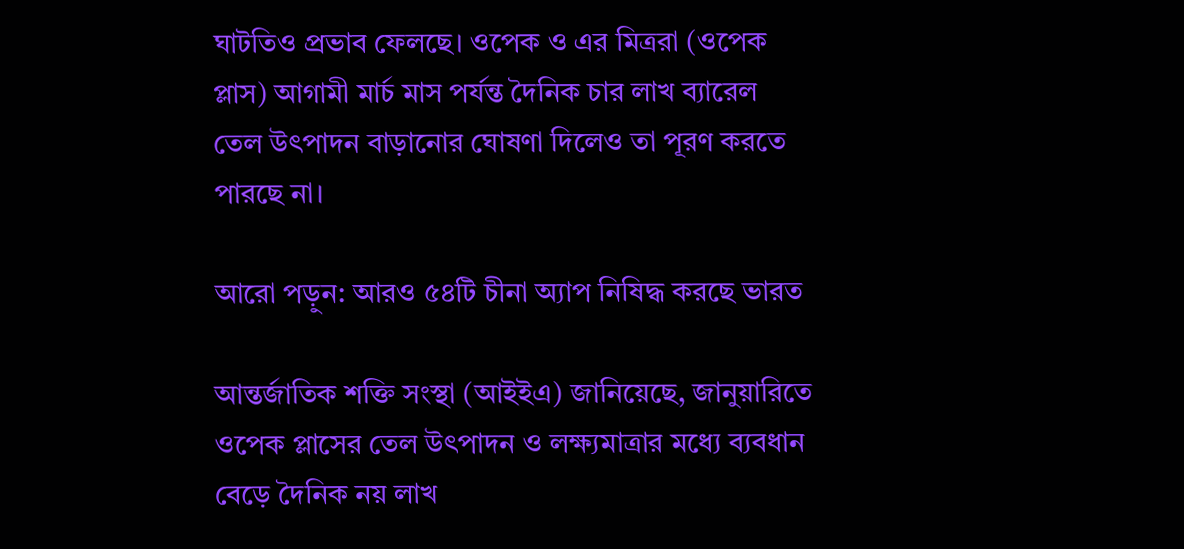ঘাটতিও প্রভাব ফেলছে। ওপেক ও এর মিত্ররা (ওপেক প্লাস) আগামী মার্চ মাস পর্যন্ত দৈনিক চার লাখ ব্যারেল তেল উৎপাদন বাড়ানোর ঘোষণা দিলেও তা পূরণ করতে পারছে না।

আরো পড়ুন: আরও ৫৪টি চীনা অ্যাপ নিষিদ্ধ করছে ভারত

আন্তর্জাতিক শক্তি সংস্থা (আইইএ) জানিয়েছে, জানুয়ারিতে ওপেক প্লাসের তেল উৎপাদন ও লক্ষ্যমাত্রার মধ্যে ব্যবধান বেড়ে দৈনিক নয় লাখ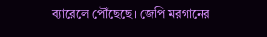ব্যারেলে পৌঁছেছে। জেপি মরগানের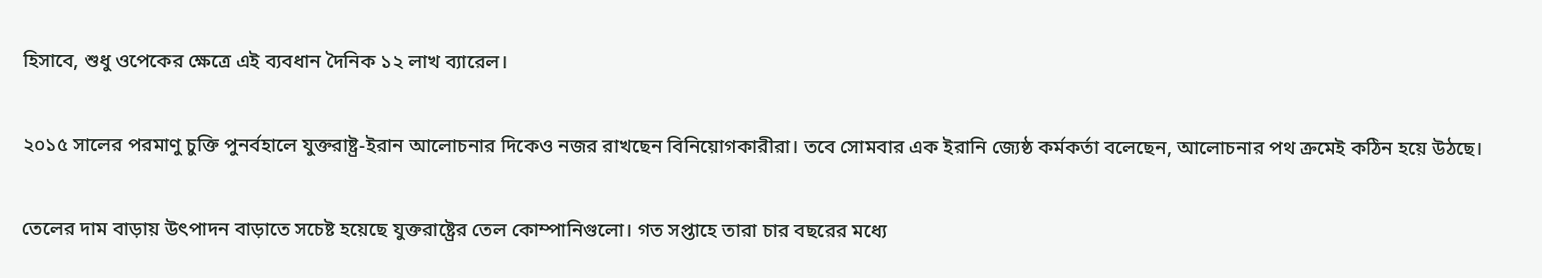হিসাবে, শুধু ওপেকের ক্ষেত্রে এই ব্যবধান দৈনিক ১২ লাখ ব্যারেল।

২০১৫ সালের পরমাণু চুক্তি পুনর্বহালে যুক্তরাষ্ট্র-ইরান আলোচনার দিকেও নজর রাখছেন বিনিয়োগকারীরা। তবে সোমবার এক ইরানি জ্যেষ্ঠ কর্মকর্তা বলেছেন, আলোচনার পথ ক্রমেই কঠিন হয়ে উঠছে।

তেলের দাম বাড়ায় উৎপাদন বাড়াতে সচেষ্ট হয়েছে যুক্তরাষ্ট্রের তেল কোম্পানিগুলো। গত সপ্তাহে তারা চার বছরের মধ্যে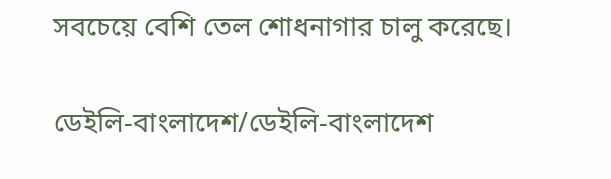সবচেয়ে বেশি তেল শোধনাগার চালু করেছে।

ডেইলি-বাংলাদেশ/ডেইলি-বাংলাদেশ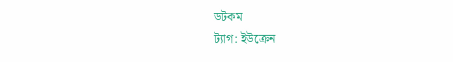ডটকম
ট্যাগ: ইউক্রেন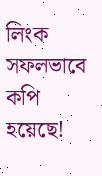লিংক সফলভাবে কপি হয়েছে!